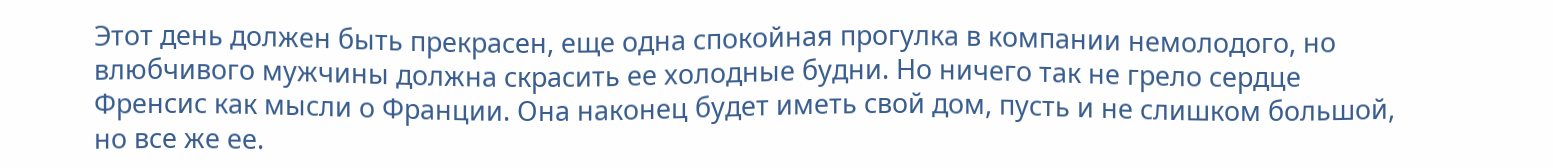Этот день должен быть прекрасен, еще одна спокойная прогулка в компании немолодого, но влюбчивого мужчины должна скрасить ее холодные будни. Но ничего так не грело сердце Френсис как мысли о Франции. Она наконец будет иметь свой дом, пусть и не слишком большой, но все же ее.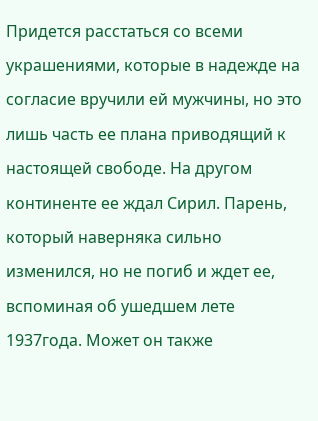Придется расстаться со всеми украшениями, которые в надежде на согласие вручили ей мужчины, но это лишь часть ее плана приводящий к настоящей свободе. На другом континенте ее ждал Сирил. Парень, который наверняка сильно изменился, но не погиб и ждет ее, вспоминая об ушедшем лете 1937года. Может он также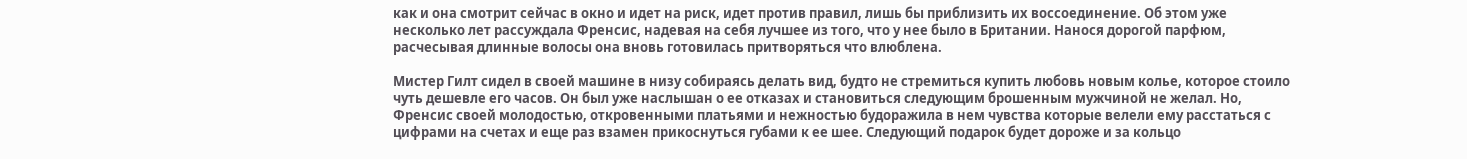как и она смотрит сейчас в окно и идет на риск, идет против правил, лишь бы приблизить их воссоединение. Об этом уже несколько лет рассуждала Френсис, надевая на себя лучшее из того, что у нее было в Британии. Нанося дорогой парфюм, расчесывая длинные волосы она вновь готовилась притворяться что влюблена.

Мистер Гилт сидел в своей машине в низу собираясь делать вид, будто не стремиться купить любовь новым колье, которое стоило чуть дешевле его часов. Он был уже наслышан о ее отказах и становиться следующим брошенным мужчиной не желал. Но, Френсис своей молодостью, откровенными платьями и нежностью будоражила в нем чувства которые велели ему расстаться с цифрами на счетах и еще раз взамен прикоснуться губами к ее шее. Следующий подарок будет дороже и за кольцо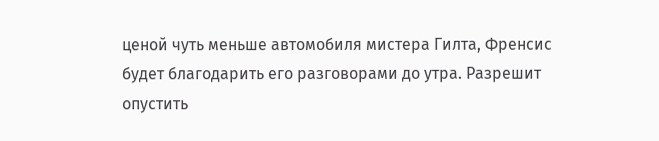ценой чуть меньше автомобиля мистера Гилта, Френсис будет благодарить его разговорами до утра. Разрешит опустить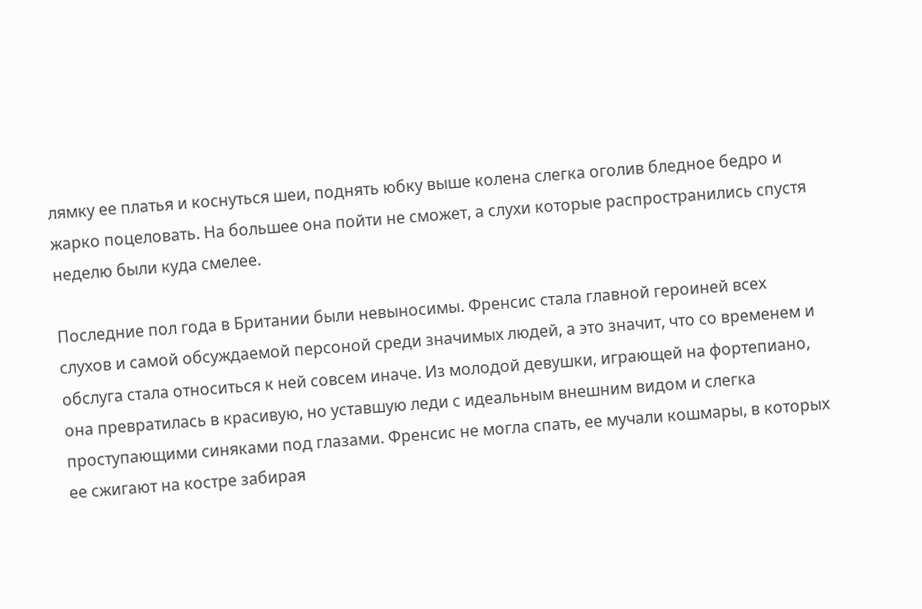лямку ее платья и коснуться шеи, поднять юбку выше колена слегка оголив бледное бедро и жарко поцеловать. На большее она пойти не сможет, а слухи которые распространились спустя неделю были куда смелее.

Последние пол года в Британии были невыносимы. Френсис стала главной героиней всех слухов и самой обсуждаемой персоной среди значимых людей, а это значит, что со временем и обслуга стала относиться к ней совсем иначе. Из молодой девушки, играющей на фортепиано, она превратилась в красивую, но уставшую леди с идеальным внешним видом и слегка проступающими синяками под глазами. Френсис не могла спать, ее мучали кошмары, в которых ее сжигают на костре забирая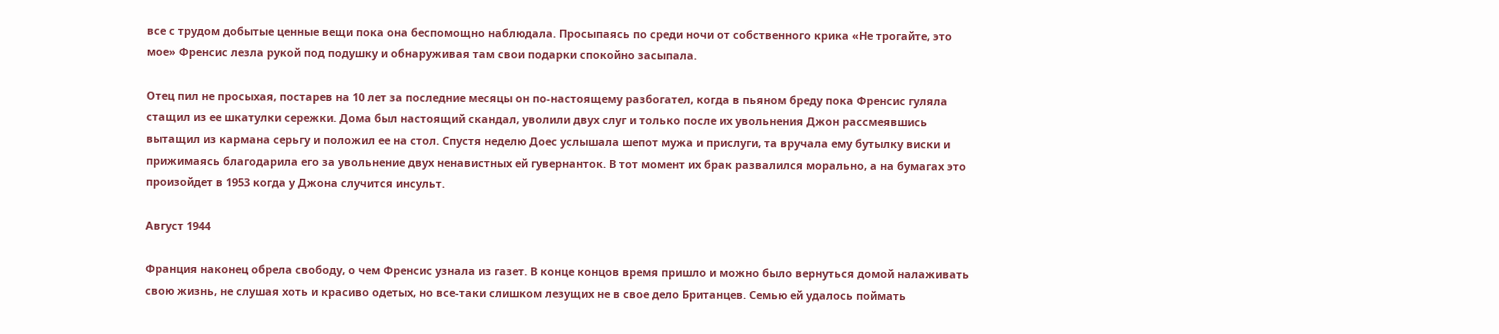все с трудом добытые ценные вещи пока она беспомощно наблюдала. Просыпаясь по среди ночи от собственного крика «Не трогайте, это мое» Френсис лезла рукой под подушку и обнаруживая там свои подарки спокойно засыпала.

Отец пил не просыхая, постарев на 10 лет за последние месяцы он по-настоящему разбогател, когда в пьяном бреду пока Френсис гуляла стащил из ее шкатулки сережки. Дома был настоящий скандал, уволили двух слуг и только после их увольнения Джон рассмеявшись вытащил из кармана серьгу и положил ее на стол. Спустя неделю Доес услышала шепот мужа и прислуги, та вручала ему бутылку виски и прижимаясь благодарила его за увольнение двух ненавистных ей гувернанток. В тот момент их брак развалился морально, а на бумагах это произойдет в 1953 когда у Джона случится инсульт.

Август 1944

Франция наконец обрела свободу, о чем Френсис узнала из газет. В конце концов время пришло и можно было вернуться домой налаживать свою жизнь, не слушая хоть и красиво одетых, но все-таки слишком лезущих не в свое дело Британцев. Семью ей удалось поймать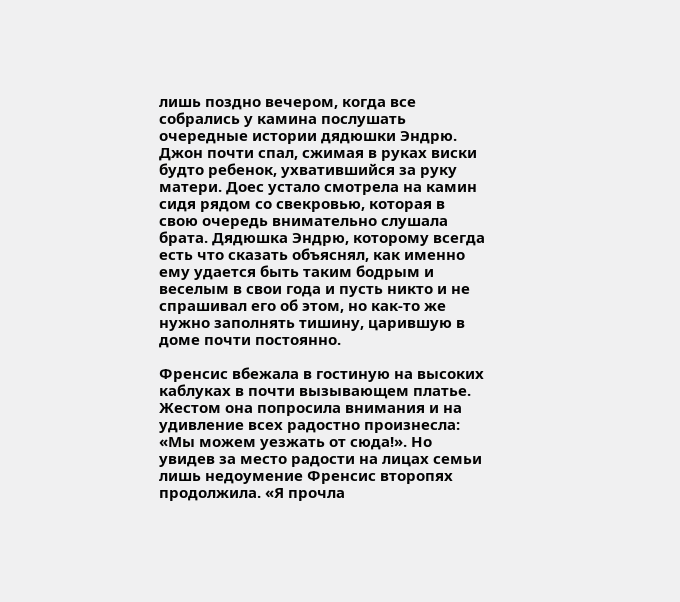лишь поздно вечером, когда все собрались у камина послушать очередные истории дядюшки Эндрю. Джон почти спал, сжимая в руках виски будто ребенок, ухватившийся за руку матери. Доес устало смотрела на камин сидя рядом со свекровью, которая в свою очередь внимательно слушала брата. Дядюшка Эндрю, которому всегда есть что сказать объяснял, как именно ему удается быть таким бодрым и веселым в свои года и пусть никто и не спрашивал его об этом, но как-то же нужно заполнять тишину, царившую в доме почти постоянно.

Френсис вбежала в гостиную на высоких каблуках в почти вызывающем платье. Жестом она попросила внимания и на удивление всех радостно произнесла: «Мы можем уезжать от сюда!». Но увидев за место радости на лицах семьи лишь недоумение Френсис второпях продолжила. «Я прочла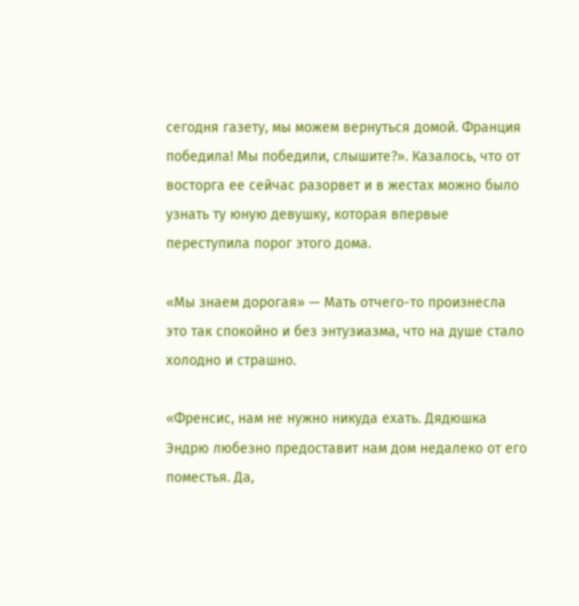сегодня газету, мы можем вернуться домой. Франция победила! Мы победили, слышите?». Казалось, что от восторга ее сейчас разорвет и в жестах можно было узнать ту юную девушку, которая впервые переступила порог этого дома.

«Мы знаем дорогая» — Мать отчего-то произнесла это так спокойно и без энтузиазма, что на душе стало холодно и страшно.

«Френсис, нам не нужно никуда ехать. Дядюшка Эндрю любезно предоставит нам дом недалеко от его поместья. Да,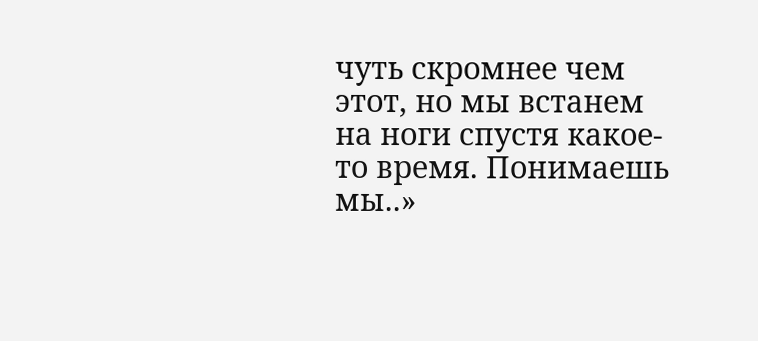чуть скромнее чем этот, но мы встанем на ноги спустя какое-то время. Понимаешь мы..»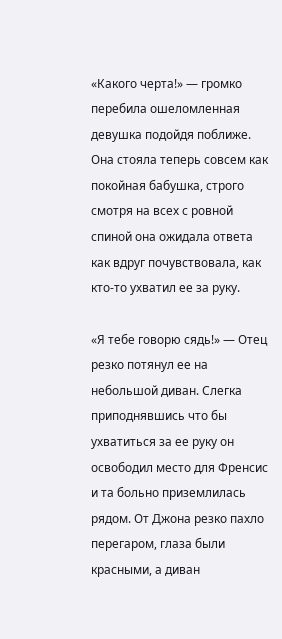«Какого черта!» — громко перебила ошеломленная девушка подойдя поближе. Она стояла теперь совсем как покойная бабушка, строго смотря на всех с ровной спиной она ожидала ответа как вдруг почувствовала, как кто-то ухватил ее за руку.

«Я тебе говорю сядь!» — Отец резко потянул ее на небольшой диван. Слегка приподнявшись что бы ухватиться за ее руку он освободил место для Френсис и та больно приземлилась рядом. От Джона резко пахло перегаром, глаза были красными, а диван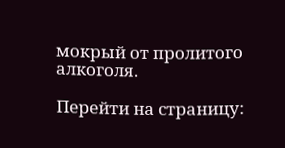мокрый от пролитого алкоголя.

Перейти на страницу: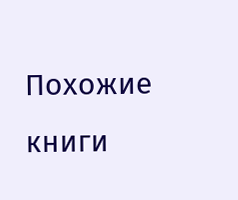Похожие книги